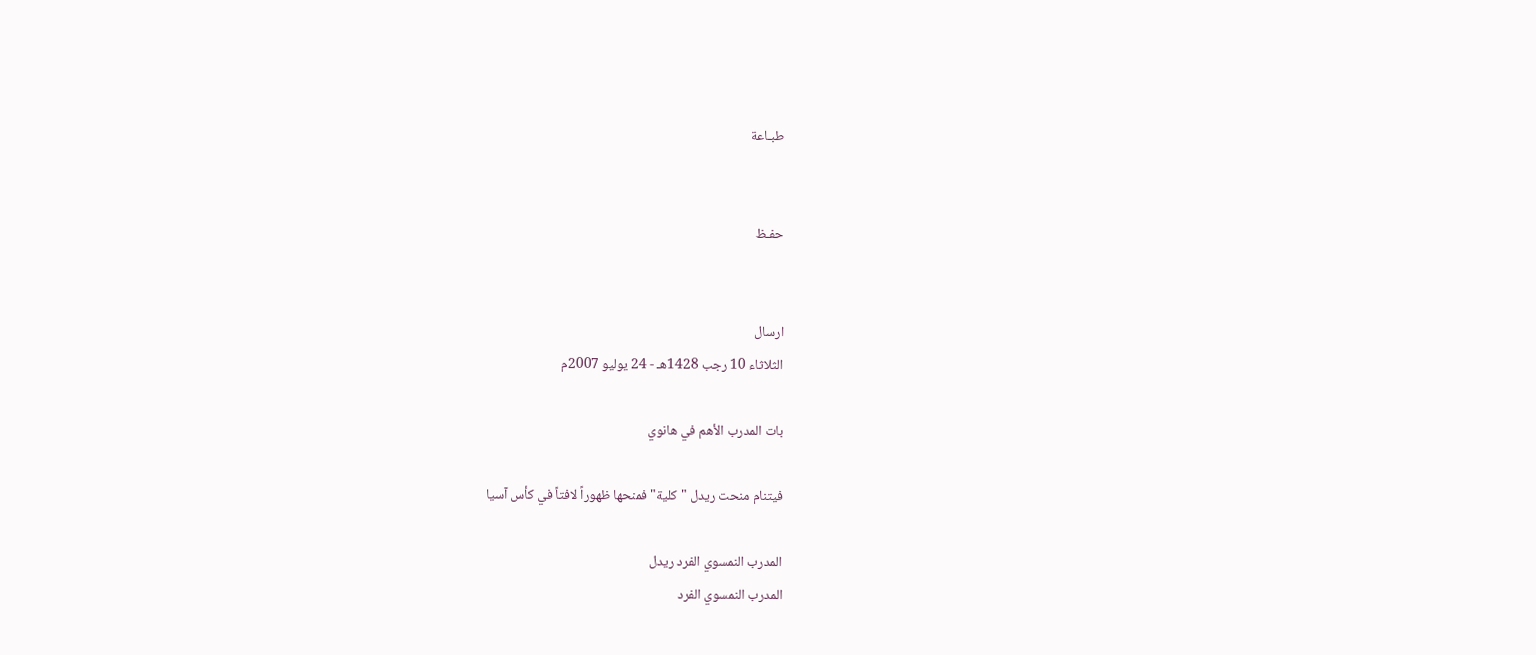طبـاعة


حفـظ


ارسال
الثلاثاء 10 رجب 1428هـ - 24 يوليو 2007م

بات المدرب الأهم في هانوي

فيتنام منحت ريدل "كلية" فمنحها ظهوراً لافتاً في كأس آسيا

المدرب النمسوي الفرد ريدل
المدرب النمسوي الفرد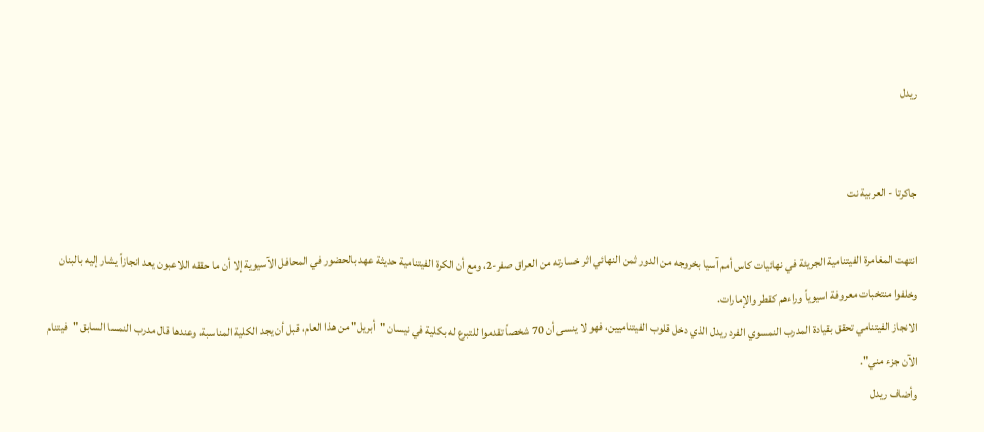ريدل


جاكرتا - العربية نت

انتهت المغامرة الفيتنامية الجريئة في نهائيات كاس أمم آسيا بخروجه من الدور ثمن النهائي اثر خسارته من العراق صفر-2، ومع أن الكرة الفيتنامية حديثة عهد بالحضور في المحافل الآسيوية إلا أن ما حققه اللاعبون يعد انجازاً يشار إليه بالبنان وخلفوا منتخبات معروفة اسيوياً وراءهم كقطر والإمارات.
الانجاز الفيتنامي تحقق بقيادة المدرب النمسوي الفرد ريدل الذي دخل قلوب الفيتناميين، فهو لا ينسى أن 70 شخصاً تقدموا للتبرع له بكلية في نيسان "أبريل" من هذا العام، قبل أن يجد الكلية المناسبة، وعندها قال مدرب النمسا السابق "فيتنام الآن جزء مني".
وأضاف ريدل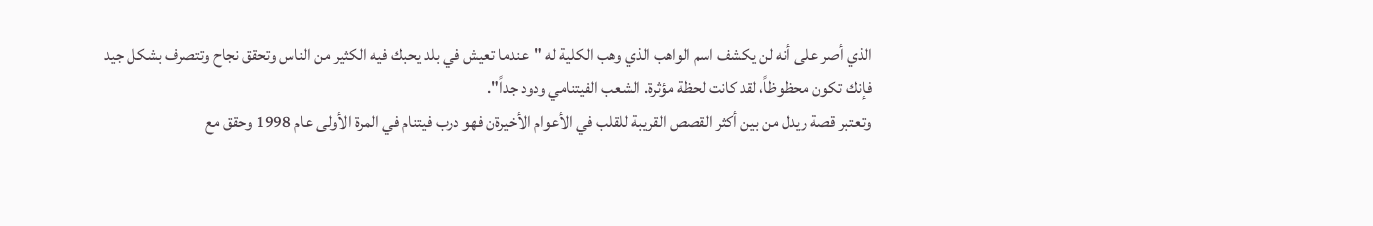الذي أصر على أنه لن يكشف اسم الواهب الذي وهب الكلية له "عندما تعيش في بلد يحبك فيه الكثير من الناس وتحقق نجاح وتتصرف بشكل جيد فإنك تكون محظوظاً، لقد كانت لحظة مؤثرة. الشعب الفيتنامي ودود جداً".
وتعتبر قصة ريدل من بين أكثر القصص القريبة للقلب في الأعوام الأخيرةن فهو درب فيتنام في المرة الأولى عام 1998 وحقق مع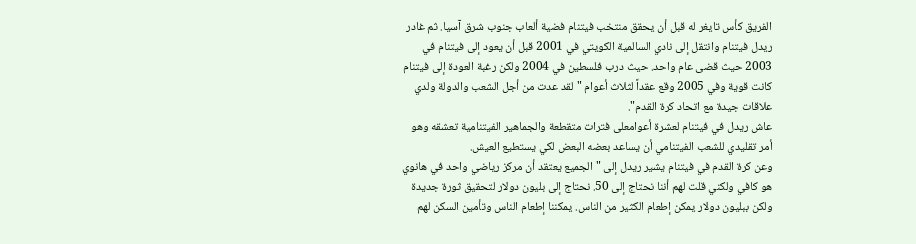الفريق كأس تايغر له قبل أن يحقق منتخب فيتنام فضية ألعاب جنوب شرق آسيا. ثم غادر ريدل فيتنام وانتقل إلى نادي السالمية الكويتي في 2001 قبل أن يعود إلى فيتنام في 2003 حيث قضى عام واحد. حيث درب فلسطين في 2004 ولكن رغبة العودة إلى فيتنام كانت قوية وفي 2005 وقع عقداً لثلاث أعوام "لقد عدت من أجل الشعب والدولة ولدي علاقات جيدة مع اتحاد كرة القدم".
عاش ريدل في فيتنام لعشرة أعوامعلى فترات متقطعة والجماهير الفيتنامية تعشقه وهو أمر تقليدي للشعب الفيتنامي أن يساعد بعضه البعض لكي يستطيع العيش.
وعن كرة القدم في فيتنام يشير ريدل إلى "الجميع يعتقد أن مركز رياضي واحد في هانوي هو كافي ولكني قلت لهم أننا نحتاج إلى 50. نحتاج إلى بليون دولار لتحقيق ثورة جديدة ولكن ببليون دولار يمكن إطعام الكثير من الناس. يمكننا إطعام الناس وتأمين السكن لهم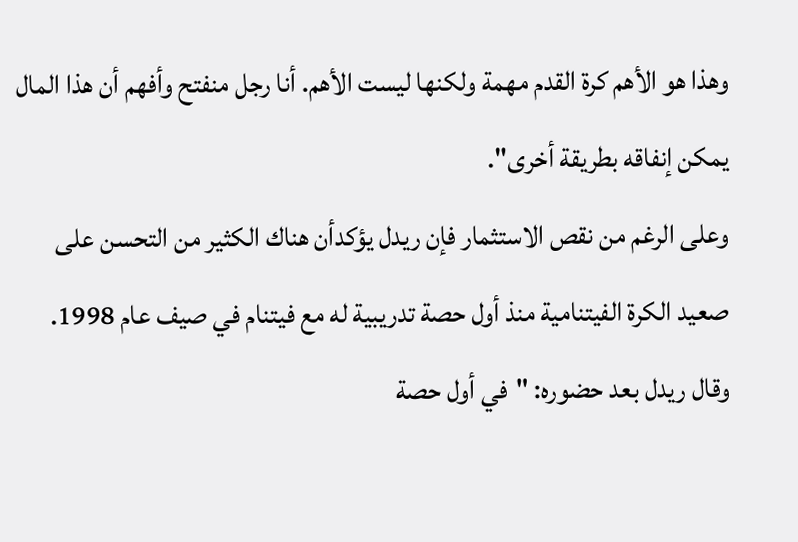وهذا هو الأهم كرة القدم مهمة ولكنها ليست الأهم. أنا رجل منفتح وأفهم أن هذا المال يمكن إنفاقه بطريقة أخرى".
وعلى الرغم من نقص الاستثمار فإن ريدل يؤكدأن هناك الكثير من التحسن على صعيد الكرة الفيتنامية منذ أول حصة تدريبية له مع فيتنام في صيف عام 1998.
وقال ريدل بعد حضوره: "في أول حصة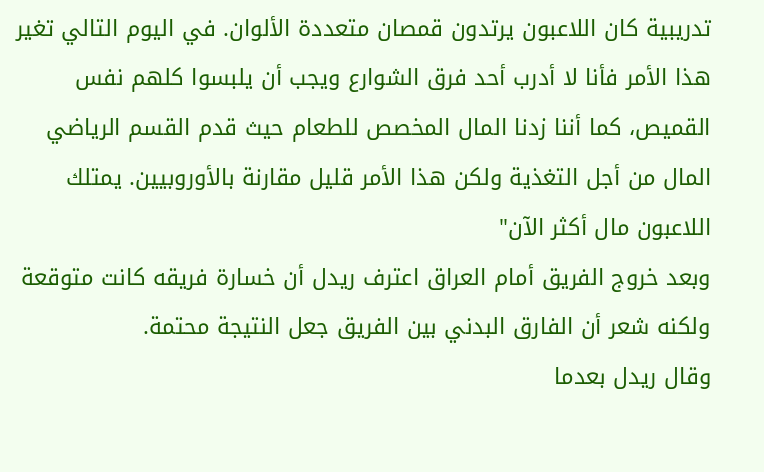تدريبية كان اللاعبون يرتدون قمصان متعددة الألوان. في اليوم التالي تغير هذا الأمر فأنا لا أدرب أحد فرق الشوارع ويجب أن يلبسوا كلهم نفس القميص، كما أننا زدنا المال المخصص للطعام حيث قدم القسم الرياضي المال من أجل التغذية ولكن هذا الأمر قليل مقارنة بالأوروبيين. يمتلك اللاعبون مال أكثر الآن"
وبعد خروج الفريق أمام العراق اعترف ريدل أن خسارة فريقه كانت متوقعة ولكنه شعر أن الفارق البدني بين الفريق جعل النتيجة محتمة.
وقال ريدل بعدما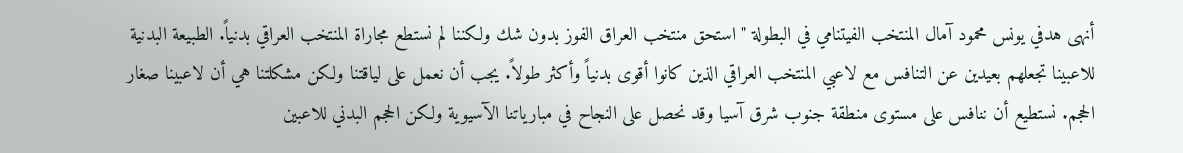أنهى هدفي يونس محمود آمال المنتخب الفيتنامي في البطولة "استحق منتخب العراق الفوز بدون شك ولكننا لم نستطع مجاراة المنتخب العراقي بدنياً. الطبيعة البدنية للاعبينا تجعلهم بعيدين عن التنافس مع لاعبي المنتخب العراقي الذين كانوا أقوى بدنياً وأكثر طولاً. يجب أن نعمل على لياقتنا ولكن مشكلتنا هي أن لاعبينا صغار الحجم. نستطيع أن ننافس على مستوى منطقة جنوب شرق آسيا وقد نحصل على النجاح في مبارياتنا الآسيوية ولكن الحجم البدني للاعبين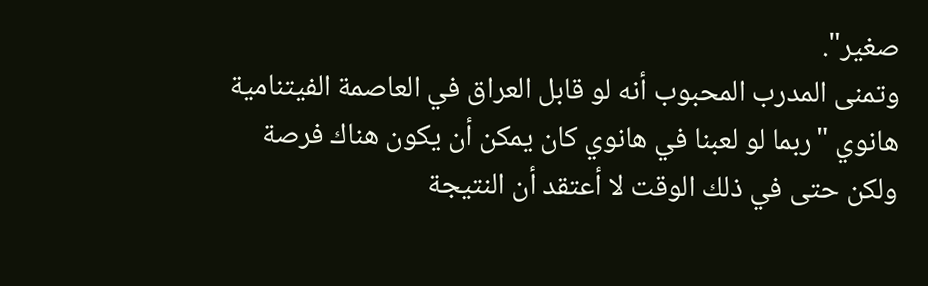صغير".
وتمنى المدرب المحبوب أنه لو قابل العراق في العاصمة الفيتنامية هانوي "ربما لو لعبنا في هانوي كان يمكن أن يكون هناك فرصة ولكن حتى في ذلك الوقت لا أعتقد أن النتيجة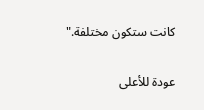كانت ستكون مختلفة."

عودة للأعلى